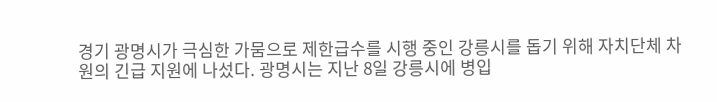경기 광명시가 극심한 가뭄으로 제한급수를 시행 중인 강릉시를 돕기 위해 자치단체 차원의 긴급 지원에 나섰다. 광명시는 지난 8일 강릉시에 병입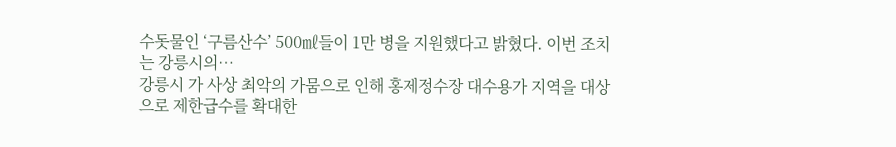수돗물인 ‘구름산수’ 500㎖들이 1만 병을 지원했다고 밝혔다. 이번 조치는 강릉시의…
강릉시 가 사상 최악의 가뭄으로 인해 홍제정수장 대수용가 지역을 대상으로 제한급수를 확대한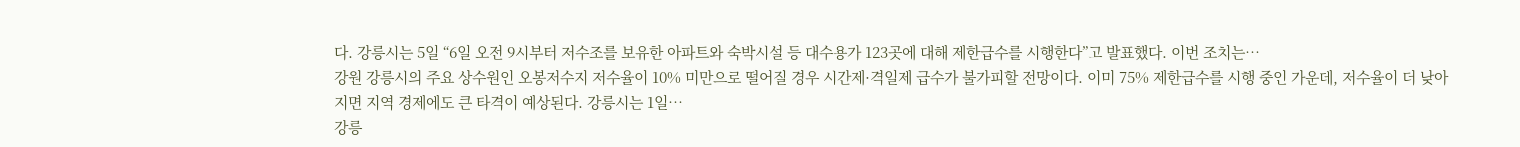다. 강릉시는 5일 “6일 오전 9시부터 저수조를 보유한 아파트와 숙박시설 등 대수용가 123곳에 대해 제한급수를 시행한다”고 발표했다. 이번 조치는…
강원 강릉시의 주요 상수원인 오봉저수지 저수율이 10% 미만으로 떨어질 경우 시간제·격일제 급수가 불가피할 전망이다. 이미 75% 제한급수를 시행 중인 가운데, 저수율이 더 낮아지면 지역 경제에도 큰 타격이 예상된다. 강릉시는 1일…
강릉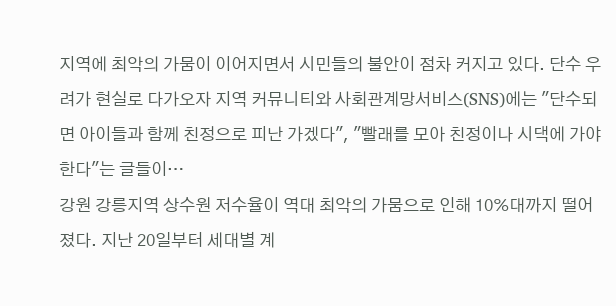지역에 최악의 가뭄이 이어지면서 시민들의 불안이 점차 커지고 있다. 단수 우려가 현실로 다가오자 지역 커뮤니티와 사회관계망서비스(SNS)에는 "단수되면 아이들과 함께 친정으로 피난 가겠다", "빨래를 모아 친정이나 시댁에 가야 한다"는 글들이…
강원 강릉지역 상수원 저수율이 역대 최악의 가뭄으로 인해 10%대까지 떨어졌다. 지난 20일부터 세대별 계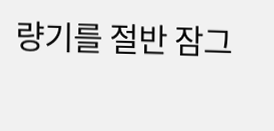량기를 절반 잠그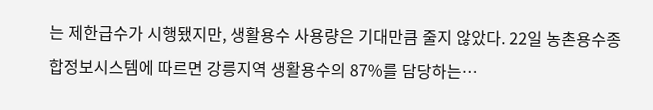는 제한급수가 시행됐지만, 생활용수 사용량은 기대만큼 줄지 않았다. 22일 농촌용수종합정보시스템에 따르면 강릉지역 생활용수의 87%를 담당하는…